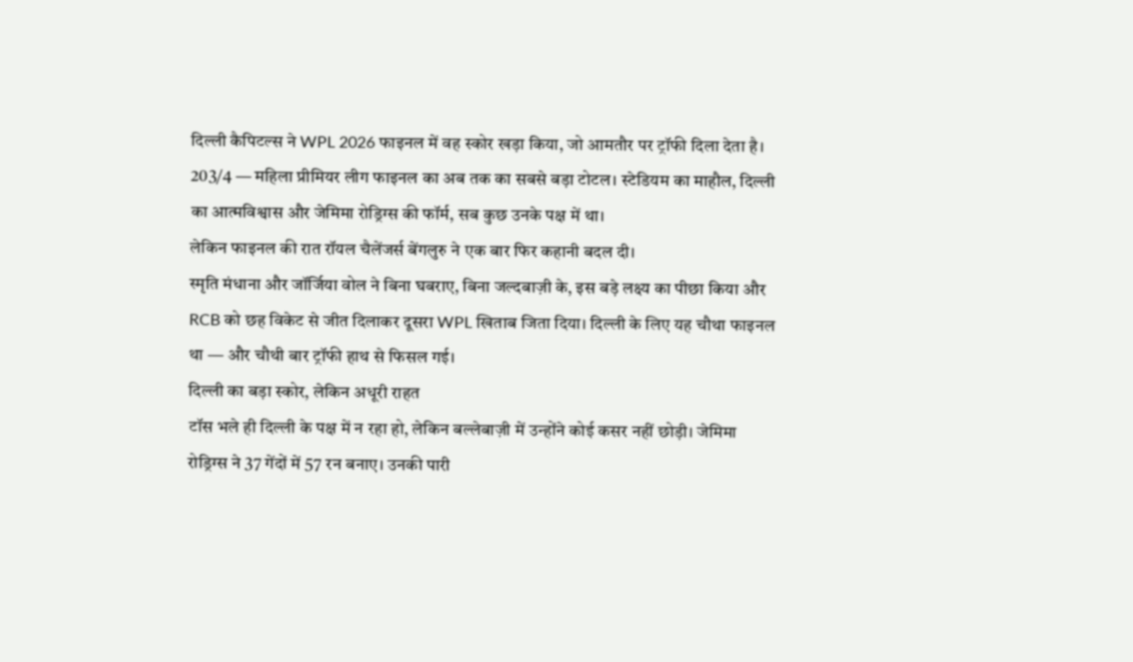दिल्ली कैपिटल्स ने WPL 2026 फाइनल में वह स्कोर खड़ा किया, जो आमतौर पर ट्रॉफी दिला देता है। 203/4 — महिला प्रीमियर लीग फाइनल का अब तक का सबसे बड़ा टोटल। स्टेडियम का माहौल, दिल्ली का आत्मविश्वास और जेमिमा रोड्रिग्स की फॉर्म, सब कुछ उनके पक्ष में था।
लेकिन फाइनल की रात रॉयल चैलेंजर्स बेंगलुरु ने एक बार फिर कहानी बदल दी।
स्मृति मंधाना और जॉर्जिया वोल ने बिना घबराए, बिना जल्दबाज़ी के, इस बड़े लक्ष्य का पीछा किया और RCB को छह विकेट से जीत दिलाकर दूसरा WPL खिताब जिता दिया। दिल्ली के लिए यह चौथा फाइनल था — और चौथी बार ट्रॉफी हाथ से फिसल गई।
दिल्ली का बड़ा स्कोर, लेकिन अधूरी राहत
टॉस भले ही दिल्ली के पक्ष में न रहा हो, लेकिन बल्लेबाज़ी में उन्होंने कोई कसर नहीं छोड़ी। जेमिमा रोड्रिग्स ने 37 गेंदों में 57 रन बनाए। उनकी पारी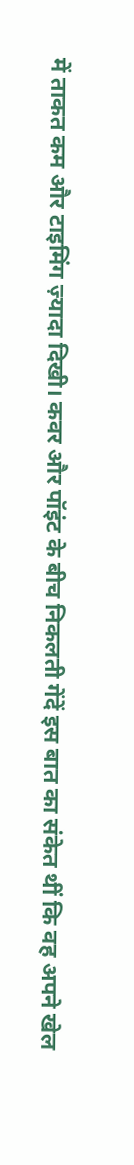में ताकत कम और टाइमिंग ज़्यादा दिखी। कवर और पॉइंट के बीच निकलती गेंदें इस बात का संकेत थीं कि वह अपने खेल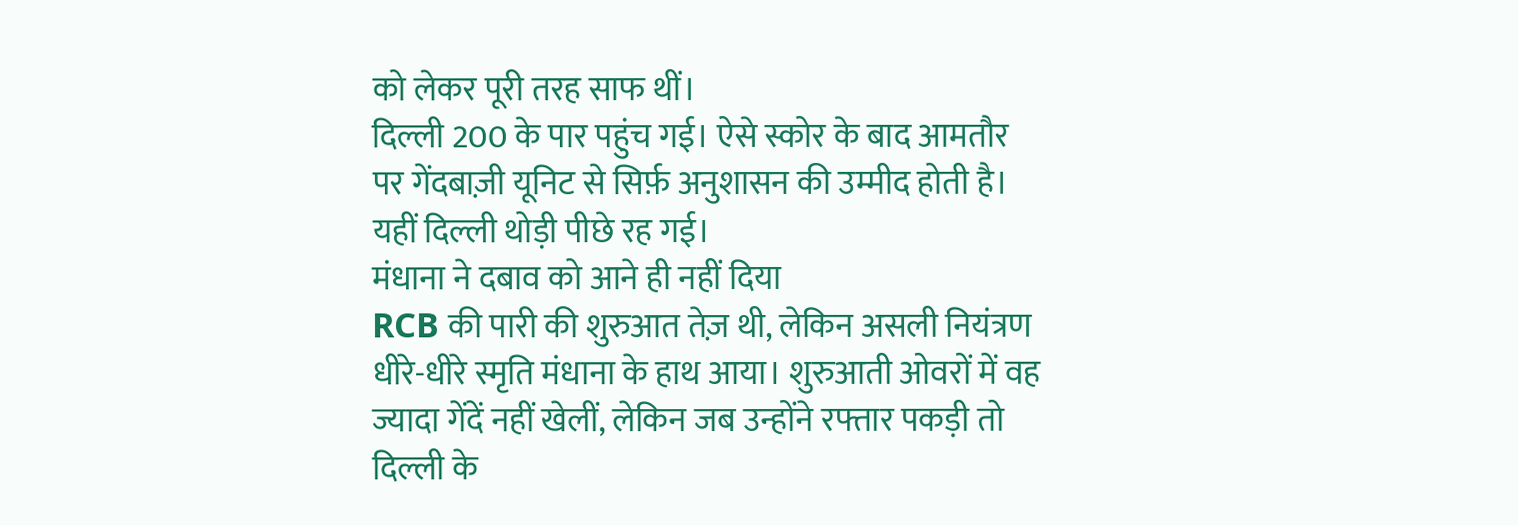को लेकर पूरी तरह साफ थीं।
दिल्ली 200 के पार पहुंच गई। ऐसे स्कोर के बाद आमतौर पर गेंदबाज़ी यूनिट से सिर्फ़ अनुशासन की उम्मीद होती है। यहीं दिल्ली थोड़ी पीछे रह गई।
मंधाना ने दबाव को आने ही नहीं दिया
RCB की पारी की शुरुआत तेज़ थी, लेकिन असली नियंत्रण धीरे-धीरे स्मृति मंधाना के हाथ आया। शुरुआती ओवरों में वह ज्यादा गेंदें नहीं खेलीं, लेकिन जब उन्होंने रफ्तार पकड़ी तो दिल्ली के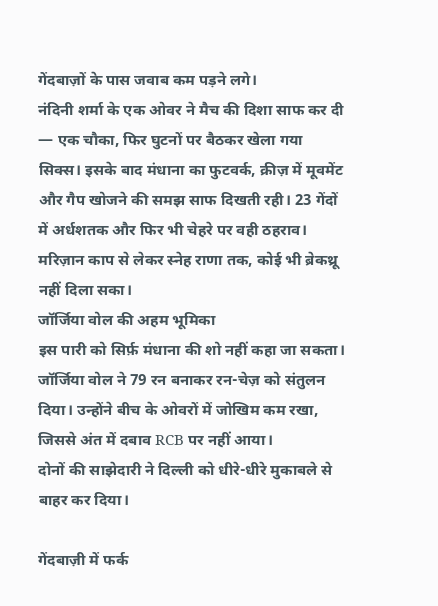गेंदबाज़ों के पास जवाब कम पड़ने लगे।
नंदिनी शर्मा के एक ओवर ने मैच की दिशा साफ कर दी — एक चौका, फिर घुटनों पर बैठकर खेला गया सिक्स। इसके बाद मंधाना का फुटवर्क, क्रीज़ में मूवमेंट और गैप खोजने की समझ साफ दिखती रही। 23 गेंदों में अर्धशतक और फिर भी चेहरे पर वही ठहराव।
मरिज़ान काप से लेकर स्नेह राणा तक, कोई भी ब्रेकथ्रू नहीं दिला सका।
जॉर्जिया वोल की अहम भूमिका
इस पारी को सिर्फ़ मंधाना की शो नहीं कहा जा सकता। जॉर्जिया वोल ने 79 रन बनाकर रन-चेज़ को संतुलन दिया। उन्होंने बीच के ओवरों में जोखिम कम रखा, जिससे अंत में दबाव RCB पर नहीं आया।
दोनों की साझेदारी ने दिल्ली को धीरे-धीरे मुकाबले से बाहर कर दिया।

गेंदबाज़ी में फर्क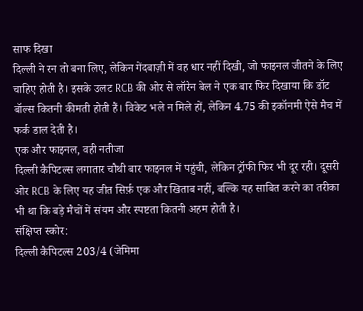साफ दिखा
दिल्ली ने रन तो बना लिए, लेकिन गेंदबाज़ी में वह धार नहीं दिखी, जो फाइनल जीतने के लिए चाहिए होती है। इसके उलट RCB की ओर से लॉरेन बेल ने एक बार फिर दिखाया कि डॉट बॉल्स कितनी कीमती होती हैं। विकेट भले न मिले हों, लेकिन 4.75 की इकॉनमी ऐसे मैच में फर्क डाल देती है।
एक और फाइनल, वही नतीजा
दिल्ली कैपिटल्स लगातार चौथी बार फाइनल में पहुंची, लेकिन ट्रॉफी फिर भी दूर रही। दूसरी ओर RCB के लिए यह जीत सिर्फ़ एक और खिताब नहीं, बल्कि यह साबित करने का तरीका भी था कि बड़े मैचों में संयम और स्पष्टता कितनी अहम होती है।
संक्षिप्त स्कोर:
दिल्ली कैपिटल्स 203/4 (जेमिमा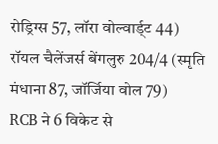रोड्रिग्स 57, लॉरा वोल्वार्ड्ट 44)
रॉयल चैलेंजर्स बेंगलुरु 204/4 (स्मृति मंधाना 87, जॉर्जिया वोल 79)
RCB ने 6 विकेट से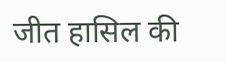जीत हासिल की